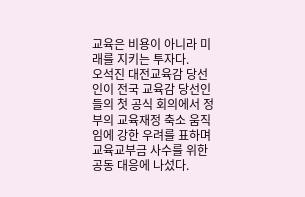교육은 비용이 아니라 미래를 지키는 투자다.
오석진 대전교육감 당선인이 전국 교육감 당선인들의 첫 공식 회의에서 정부의 교육재정 축소 움직임에 강한 우려를 표하며 교육교부금 사수를 위한 공동 대응에 나섰다.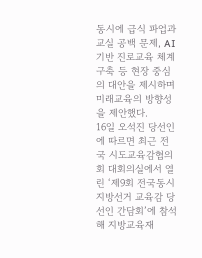동시에 급식 파업과 교실 공백 문제, AI 기반 진로교육 체계 구축 등 현장 중심의 대안을 제시하며 미래교육의 방향성을 제안했다.
16일 오석진 당선인에 따르면 최근 전국 시도교육감협의회 대회의실에서 열린 ‘제9회 전국동시지방선거 교육감 당선인 간담회’에 참석해 지방교육재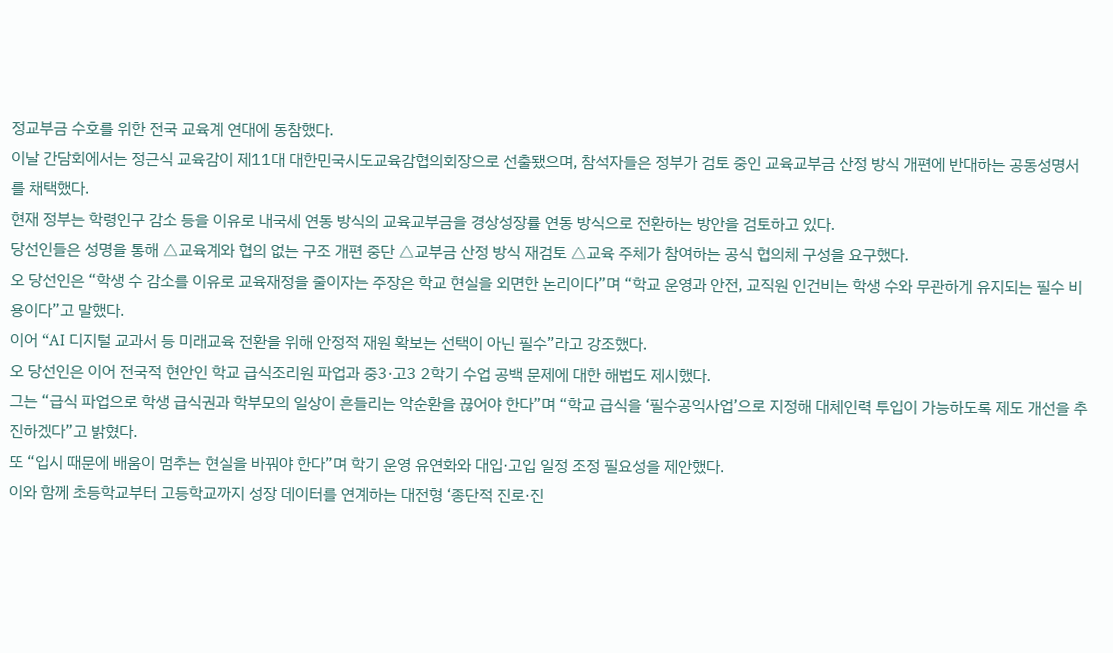정교부금 수호를 위한 전국 교육계 연대에 동참했다.
이날 간담회에서는 정근식 교육감이 제11대 대한민국시도교육감협의회장으로 선출됐으며, 참석자들은 정부가 검토 중인 교육교부금 산정 방식 개편에 반대하는 공동성명서를 채택했다.
현재 정부는 학령인구 감소 등을 이유로 내국세 연동 방식의 교육교부금을 경상성장률 연동 방식으로 전환하는 방안을 검토하고 있다.
당선인들은 성명을 통해 △교육계와 협의 없는 구조 개편 중단 △교부금 산정 방식 재검토 △교육 주체가 참여하는 공식 협의체 구성을 요구했다.
오 당선인은 “학생 수 감소를 이유로 교육재정을 줄이자는 주장은 학교 현실을 외면한 논리이다”며 “학교 운영과 안전, 교직원 인건비는 학생 수와 무관하게 유지되는 필수 비용이다”고 말했다.
이어 “AI 디지털 교과서 등 미래교육 전환을 위해 안정적 재원 확보는 선택이 아닌 필수”라고 강조했다.
오 당선인은 이어 전국적 현안인 학교 급식조리원 파업과 중3·고3 2학기 수업 공백 문제에 대한 해법도 제시했다.
그는 “급식 파업으로 학생 급식권과 학부모의 일상이 흔들리는 악순환을 끊어야 한다”며 “학교 급식을 ‘필수공익사업’으로 지정해 대체인력 투입이 가능하도록 제도 개선을 추진하겠다”고 밝혔다.
또 “입시 때문에 배움이 멈추는 현실을 바꿔야 한다”며 학기 운영 유연화와 대입·고입 일정 조정 필요성을 제안했다.
이와 함께 초등학교부터 고등학교까지 성장 데이터를 연계하는 대전형 ‘종단적 진로·진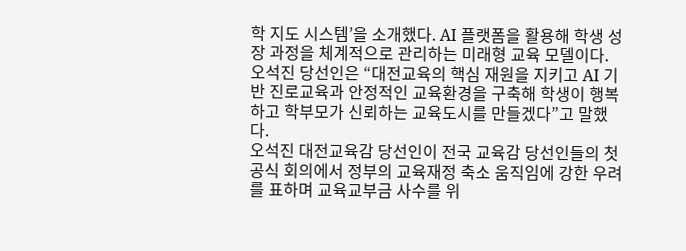학 지도 시스템’을 소개했다. AI 플랫폼을 활용해 학생 성장 과정을 체계적으로 관리하는 미래형 교육 모델이다.
오석진 당선인은 “대전교육의 핵심 재원을 지키고 AI 기반 진로교육과 안정적인 교육환경을 구축해 학생이 행복하고 학부모가 신뢰하는 교육도시를 만들겠다”고 말했다.
오석진 대전교육감 당선인이 전국 교육감 당선인들의 첫 공식 회의에서 정부의 교육재정 축소 움직임에 강한 우려를 표하며 교육교부금 사수를 위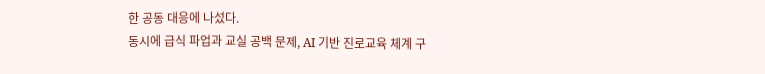한 공동 대응에 나섰다.
동시에 급식 파업과 교실 공백 문제, AI 기반 진로교육 체계 구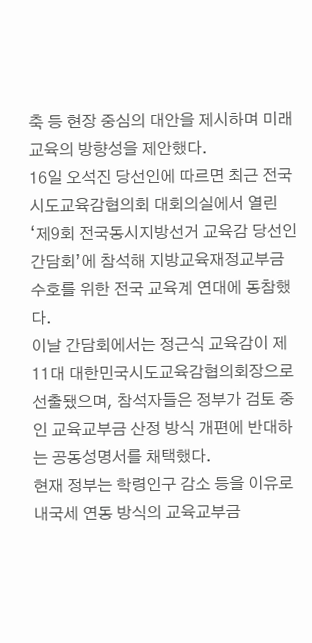축 등 현장 중심의 대안을 제시하며 미래교육의 방향성을 제안했다.
16일 오석진 당선인에 따르면 최근 전국 시도교육감협의회 대회의실에서 열린 ‘제9회 전국동시지방선거 교육감 당선인 간담회’에 참석해 지방교육재정교부금 수호를 위한 전국 교육계 연대에 동참했다.
이날 간담회에서는 정근식 교육감이 제11대 대한민국시도교육감협의회장으로 선출됐으며, 참석자들은 정부가 검토 중인 교육교부금 산정 방식 개편에 반대하는 공동성명서를 채택했다.
현재 정부는 학령인구 감소 등을 이유로 내국세 연동 방식의 교육교부금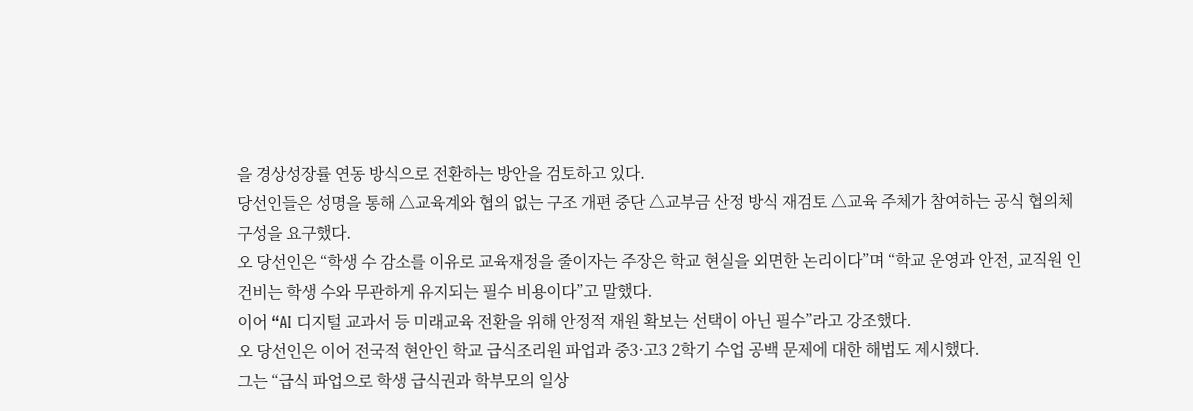을 경상성장률 연동 방식으로 전환하는 방안을 검토하고 있다.
당선인들은 성명을 통해 △교육계와 협의 없는 구조 개편 중단 △교부금 산정 방식 재검토 △교육 주체가 참여하는 공식 협의체 구성을 요구했다.
오 당선인은 “학생 수 감소를 이유로 교육재정을 줄이자는 주장은 학교 현실을 외면한 논리이다”며 “학교 운영과 안전, 교직원 인건비는 학생 수와 무관하게 유지되는 필수 비용이다”고 말했다.
이어 “AI 디지털 교과서 등 미래교육 전환을 위해 안정적 재원 확보는 선택이 아닌 필수”라고 강조했다.
오 당선인은 이어 전국적 현안인 학교 급식조리원 파업과 중3·고3 2학기 수업 공백 문제에 대한 해법도 제시했다.
그는 “급식 파업으로 학생 급식권과 학부모의 일상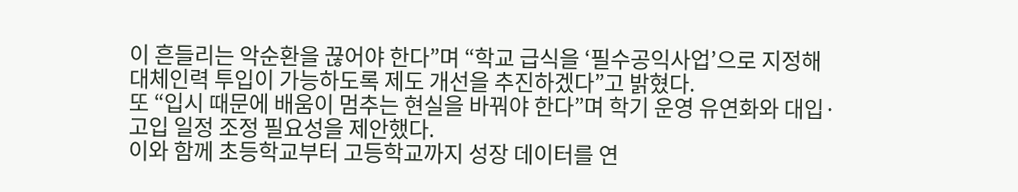이 흔들리는 악순환을 끊어야 한다”며 “학교 급식을 ‘필수공익사업’으로 지정해 대체인력 투입이 가능하도록 제도 개선을 추진하겠다”고 밝혔다.
또 “입시 때문에 배움이 멈추는 현실을 바꿔야 한다”며 학기 운영 유연화와 대입·고입 일정 조정 필요성을 제안했다.
이와 함께 초등학교부터 고등학교까지 성장 데이터를 연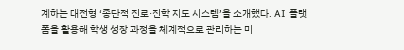계하는 대전형 ‘종단적 진로·진학 지도 시스템’을 소개했다. AI 플랫폼을 활용해 학생 성장 과정을 체계적으로 관리하는 미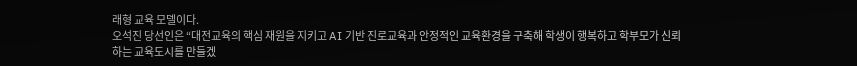래형 교육 모델이다.
오석진 당선인은 “대전교육의 핵심 재원을 지키고 AI 기반 진로교육과 안정적인 교육환경을 구축해 학생이 행복하고 학부모가 신뢰하는 교육도시를 만들겠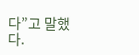다”고 말했다.